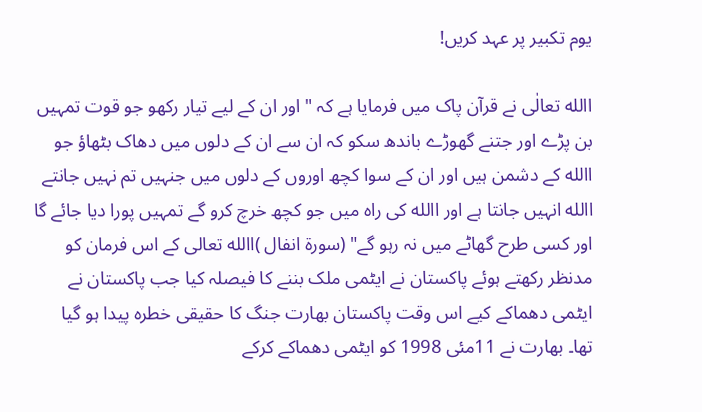یوم تکبیر پر عہد کریں!

االله تعالٰی نے قرآن پاک میں فرمایا ہے کہ " اور ان کے لیے تیار رکھو جو قوت تمہیں بن پڑے اور جتنے گھوڑے باندھ سکو کہ ان سے ان کے دلوں میں دھاک بٹھاؤ جو االله کے دشمن ہیں اور ان کے سوا کچھ اوروں کے دلوں میں جنہیں تم نہیں جانتے االله انہیں جانتا ہے اور االله کی راہ میں جو کچھ خرچ کرو گے تمہیں پورا دیا جائے گا اور کسی طرح گھاٹے میں نہ رہو گے" (سورۃ انفال )االله تعالی کے اس فرمان کو مدنظر رکھتے ہوئے پاکستان نے ایٹمی ملک بننے کا فیصلہ کیا جب پاکستان نے ایٹمی دھماکے کیے اس وقت پاکستان بھارت جنگ کا حقیقی خطرہ پیدا ہو گیا تھا۔ بھارت نے 11مئی 1998 کو ایٹمی دھماکے کرکے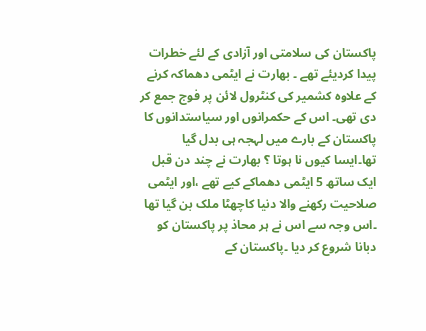پاکستان کی سلامتی اور آزادی کے لئے خطرات پیدا کردیئے تھے ۔ بھارت نے ایٹمی دھماکہ کرنے کے علاوہ کشمیر کی کنٹرول لائن پر فوج جمع کر دی تھی۔ اس کے حکمرانوں اور سیاستدانوں کا پاکستان کے بارے میں لہجہ ہی بدل گیا تھا۔ایسا کیوں نا ہوتا ؟ بھارت نے چند دن قبل ایک ساتھ 5 ایٹمی دھماکے کیے تھے ،اور ایٹمی صلاحیت رکھنے والا دنیا کاچھٹا ملک بن گیا تھا ۔اس وجہ سے اس نے ہر محاذ پر پاکستان کو دبانا شروع کر دیا ۔پاکستان کے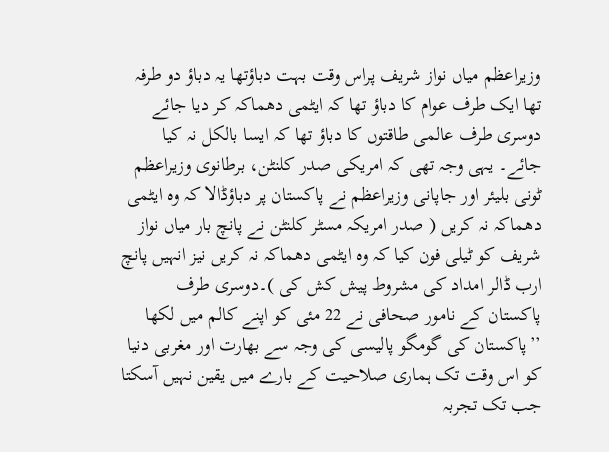وزیراعظم میاں نواز شریف پراس وقت بہت دباؤتھا یہ دباؤ دو طرفہ تھا ایک طرف عوام کا دباؤ تھا کہ ایٹمی دھماکہ کر دیا جائے دوسری طرف عالمی طاقتوں کا دباؤ تھا کہ ایسا بالکل نہ کیا جائے۔ یہی وجہ تھی کہ امریکی صدر کلنٹن، برطانوی وزیراعظم ٹونی بلیئر اور جاپانی وزیراعظم نے پاکستان پر دباؤڈالا کہ وہ ایٹمی دھماکہ نہ کریں ( صدر امریکہ مسٹر کلنٹن نے پانچ بار میاں نواز شریف کو ٹیلی فون کیا کہ وہ ایٹمی دھماکہ نہ کریں نیز انہیں پانچ ارب ڈالر امداد کی مشروط پیش کش کی )۔دوسری طرف پاکستان کے نامور صحافی نے 22 مئی کو اپنے کالم میں لکھا ’’پاکستان کی گومگو پالیسی کی وجہ سے بھارت اور مغربی دنیا کو اس وقت تک ہماری صلاحیت کے بارے میں یقین نہیں آسکتا جب تک تجربہ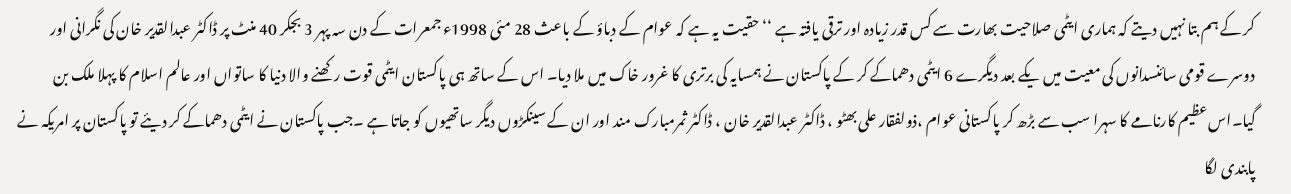کر کے ہم بتا نہیں دیتے کہ ہماری ایٹمی صلاحیت بھارت سے کس قدر زیادہ اور ترقی یافتہ ہے ‘‘حقیت یہ ہے کہ عوام کے دباؤ کے باعث 28 مئی 1998ء جمعرات کے دن سہ پہر 3 بجکر 40 منٹ پر ڈاکٹر عبدالقدیر خان کی نگرانی اور دوسرے قومی سائنسدانوں کی معیت میں یکے بعد دیگرے 6 ایٹمی دھماکے کر کے پاکستان نے ہمسایہ کی برتری کا غرور خاک میں ملا دیا۔ اس کے ساتھ ہی پاکستان ایٹمی قوت رکھنے والا دنیا کا ساتواں اور عالم اسلام کا پہلا ملک بن گیا۔اس عظیم کارنامے کا سہرا سب سے بڑھ کر پاکستانی عوام ،ذولفقار علی بھٹو ، ڈاکٹر عبدالقدیر خان ، ڈاکٹر ثمرمبارک مند اور ان کے سینکڑوں دیگر ساتھیوں کو جاتا ہے ۔جب پاکستان نے ایٹمی دھماکے کر دیئے تو پاکستان پر امریکہ نے پابندی لگا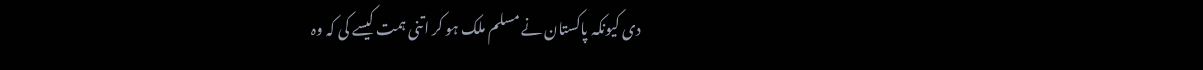دی کیونکہ پاکستان نے مسلم ملک ہو کر اتنی ہمت کیسے کی کہ وہ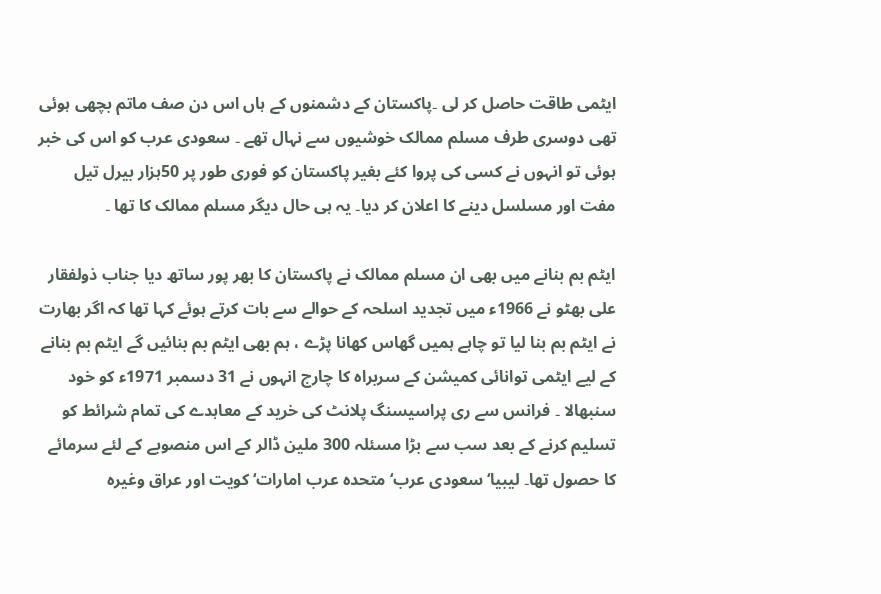ایٹمی طاقت حاصل کر لی ۔پاکستان کے دشمنوں کے ہاں اس دن صف ماتم بچھی ہوئی تھی دوسری طرف مسلم ممالک خوشیوں سے نہال تھے ۔ سعودی عرب کو اس کی خبر ہوئی تو انہوں نے کسی کی پروا کئے بغیر پاکستان کو فوری طور پر 50ہزار بیرل تیل مفت اور مسلسل دینے کا اعلان کر دیا۔ یہ ہی حال دیگر مسلم ممالک کا تھا ۔

ایٹم بم بنانے میں بھی ان مسلم ممالک نے پاکستان کا بھر پور ساتھ دیا جناب ذولفقار علی بھٹو نے 1966ء میں تجدید اسلحہ کے حوالے سے بات کرتے ہوئے کہا تھا کہ اگر بھارت نے ایٹم بم بنا لیا تو چاہے ہمیں گھاس کھانا پڑے ، ہم بھی ایٹم بم بنائیں گے ایٹم بم بنانے کے لیے ایٹمی توانائی کمیشن کے سربراہ کا چارج انہوں نے 31 دسمبر 1971ء کو خود سنبھالا ۔ فرانس سے ری پراسیسنگ پلانٹ کی خرید کے معاہدے کی تمام شرائط کو تسلیم کرنے کے بعد سب سے بڑا مسئلہ 300 ملین ڈالر کے اس منصوبے کے لئے سرمائے کا حصول تھا۔ لیبیا‘ سعودی عرب‘ متحدہ عرب امارات‘ کویت اور عراق وغیرہ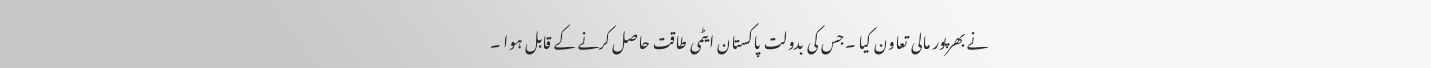نے بھرپور مالی تعاون کیا ۔جس کی بدولت پاکستان ایٹمی طاقت حاصل کرنے کے قابل ہوا ۔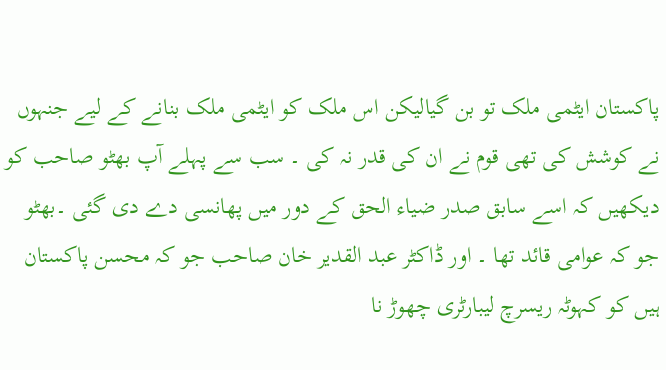پاکستان ایٹمی ملک تو بن گیالیکن اس ملک کو ایٹمی ملک بنانے کے لیے جنہوں نے کوشش کی تھی قوم نے ان کی قدر نہ کی ۔ سب سے پہلے آپ بھٹو صاحب کو دیکھیں کہ اسے سابق صدر ضیاء الحق کے دور میں پھانسی دے دی گئی ۔بھٹو جو کہ عوامی قائد تھا ۔ اور ڈاکٹر عبد القدیر خان صاحب جو کہ محسن پاکستان ہیں کو کہوٹہ ریسرچ لیبارٹری چھوڑ نا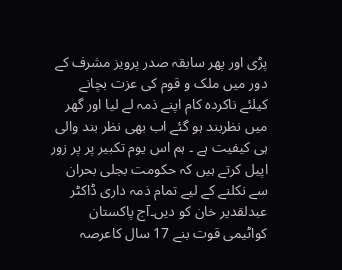پڑی اور پھر سابقہ صدر پرویز مشرف کے دور میں ملک و قوم کی عزت بچانے کیلئے ناکردہ کام اپنے ذمہ لے لیا اور گھر میں نظربند ہو گئے اب بھی نظر بند والی ہی کیفیت ہے ۔ ہم اس یوم تکبیر پر پر زور اپیل کرتے ہیں کہ حکومت بجلی بحران سے نکلنے کے لیے تمام ذمہ داری ڈاکٹر عبدلقدیر خان کو دیں۔آج پاکستان کواٹیمی قوت بنے 17 سال کاعرصہ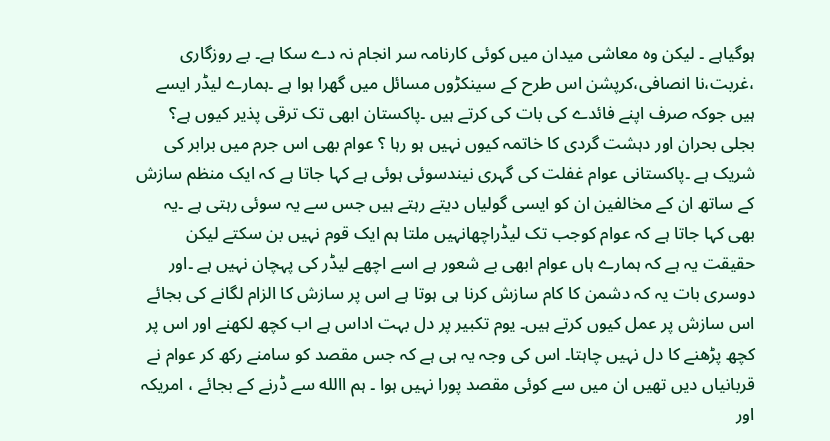ہوگیاہے ۔ لیکن وہ معاشی میدان میں کوئی کارنامہ سر انجام نہ دے سکا ہے۔ بے روزگاری ،غربت،نا انصافی،کرپشن اس طرح کے سینکڑوں مسائل میں گھرا ہوا ہے ۔ہمارے لیڈر ایسے ہیں جوکہ صرف اپنے فائدے کی بات کی کرتے ہیں ۔پاکستان ابھی تک ترقی پذیر کیوں ہے؟ بجلی بحران اور دہشت گردی کا خاتمہ کیوں نہیں ہو رہا ؟ عوام بھی اس جرم میں برابر کی شریک ہے ۔پاکستانی عوام غفلت کی گہری نیندسوئی ہوئی ہے کہا جاتا ہے کہ ایک منظم سازش کے ساتھ ان کے مخالفین ان کو ایسی گولیاں دیتے رہتے ہیں جس سے یہ سوئی رہتی ہے ۔یہ بھی کہا جاتا ہے کہ عوام کوجب تک لیڈراچھانہیں ملتا ہم ایک قوم نہیں بن سکتے لیکن حقیقت یہ ہے کہ ہمارے ہاں عوام ابھی بے شعور ہے اسے اچھے لیڈر کی پہچان نہیں ہے ۔اور دوسری بات یہ کہ دشمن کا کام سازش کرنا ہی ہوتا ہے اس پر سازش کا الزام لگانے کی بجائے اس سازش پر عمل کیوں کرتے ہیں۔ یوم تکبیر پر دل بہت اداس ہے اب کچھ لکھنے اور اس پر کچھ پڑھنے کا دل نہیں چاہتا۔ اس کی وجہ یہ ہی ہے کہ جس مقصد کو سامنے رکھ کر عوام نے قربانیاں دیں تھیں ان میں سے کوئی مقصد پورا نہیں ہوا ۔ ہم االله سے ڈرنے کے بجائے ، امریکہ اور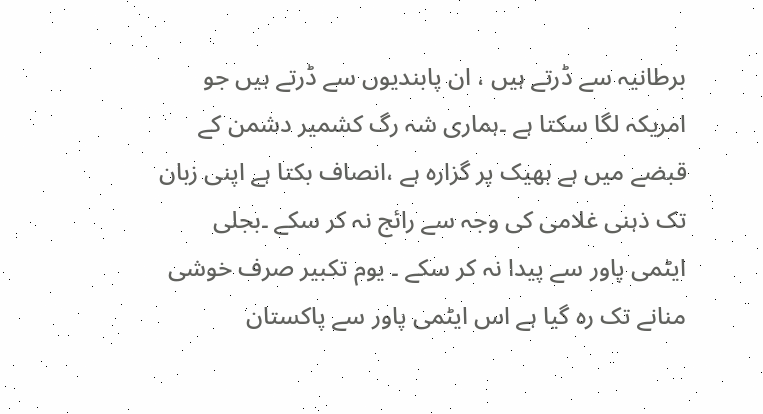برطانیہ سے ڈرتے ہیں ، ان پابندیوں سے ڈرتے ہیں جو امریکہ لگا سکتا ہے ۔ہماری شہ رگ کشمیر دشمن کے قبضے میں ہے بھیک پر گزارہ ہے ،انصاف بکتا ہے اپنی زبان تک ذہنی غلامی کی وجہ سے رائج نہ کر سکے ۔بجلی ایٹمی پاور سے پیدا نہ کر سکے ۔ یوم تکبیر صرف خوشی منانے تک رہ گیا ہے اس ایٹمی پاور سے پاکستان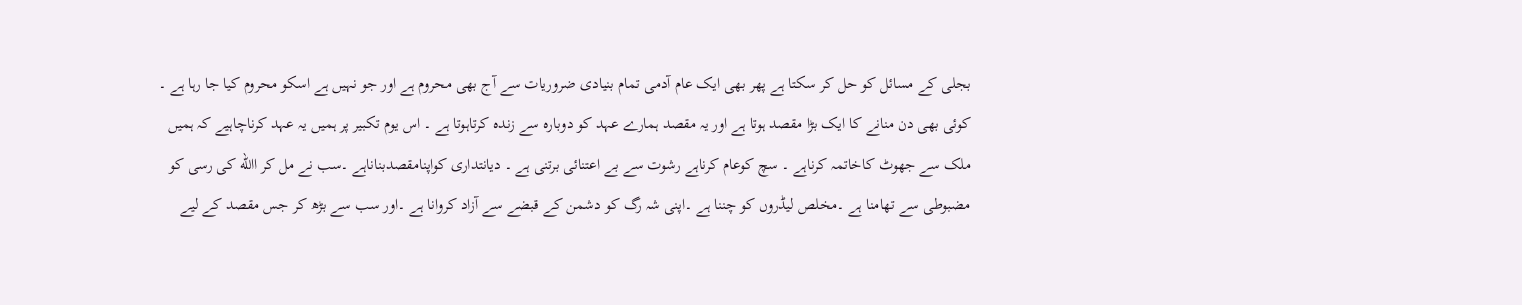بجلی کے مسائل کو حل کر سکتا ہے پھر بھی ایک عام آدمی تمام بنیادی ضروریات سے آج بھی محروم ہے اور جو نہیں ہے اسکو محروم کیا جا رہا ہے ۔ کوئی بھی دن منانے کا ایک بڑا مقصد ہوتا ہے اور یہ مقصد ہمارے عہد کو دوبارہ سے زندہ کرتاہوتا ہے ۔ اس یوم تکبیر پر ہمیں یہ عہد کرناچاہیے کہ ہمیں ملک سے جھوٹ کاخاتمہ کرناہے ۔ سچ کوعام کرناہے رشوت سے بے اعتنائی برتنی ہے ۔ دیانتداری کواپنامقصدبناناہے ۔سب نے مل کر االله کی رسی کو مضبوطی سے تھامنا ہے ۔مخلص لیڈروں کو چننا ہے ۔اپنی شہ رگ کو دشمن کے قبضے سے آزاد کروانا ہے ۔اور سب سے بڑھ کر جس مقصد کے لیے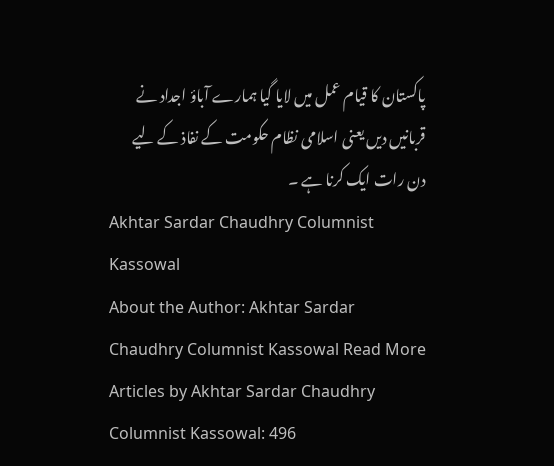پاکستان کا قیام عمل میں لایا گیا ہمارے آباؤ اجداد نے قربانیں دیں یعنی اسلامی نظام حکومت کے نفاذ کے لیے دن رات ایک کرنا ہے ۔
Akhtar Sardar Chaudhry Columnist Kassowal
About the Author: Akhtar Sardar Chaudhry Columnist Kassowal Read More Articles by Akhtar Sardar Chaudhry Columnist Kassowal: 496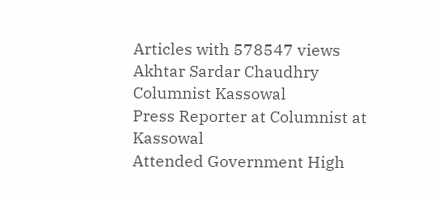Articles with 578547 views Akhtar Sardar Chaudhry Columnist Kassowal
Press Reporter at Columnist at Kassowal
Attended Government High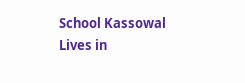School Kassowal
Lives in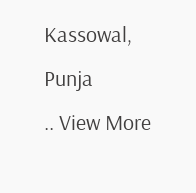Kassowal, Punja
.. View More